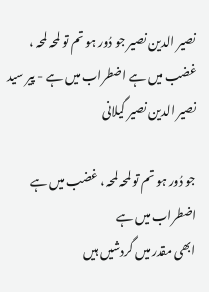نصیر الدین نصیر جو دُور ہو تم تو لمحہ لمحہ ، غضب میں ہے اضطراب میں ہے - پیر سید نصیر الدین نصیر گیلانی

جو دُور ہو تم تو لمحہ لمحہ ، غضب میں ہے اضطراب میں ہے
ابھی مقدر میں گردشیں ہیں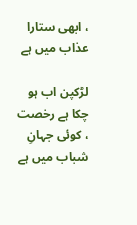، ابھی ستارا عذاب میں ہے

لڑکپن اب ہو چکا ہے رخصت ، کوئی جہانِ شباب میں ہے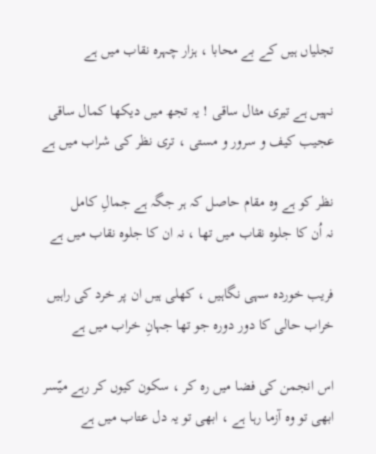تجلیاں ہیں کے بے محابا ، ہزار چہرہ نقاب میں ہے

نہیں ہے تیری مثال ساقی ! یہ تجھ میں دیکھا کمال ساقی
عجیب کیف و سرور و مستی ، تری نظر کی شراب میں ہے

نظر کو ہے وہ مقام حاصل کہ ہر جگہ ہے جمالِ کامل
نہ اُن کا جلوہ نقاب میں تھا ، نہ ان کا جلوہ نقاب میں ہے

فریب خوردہ سہی نگاہیں ، کھلی ہیں ان پر خرد کی راہیں
خراب حالی کا دور دورہ جو تھا جہانِ خراب میں ہے

اس انجمن کی فضا میں رہ کر ، سکون کیوں کر رہے میّسر
ابھی تو وہ آزما رہا ہے ، ابھی تو یہ دل عتاب میں ہے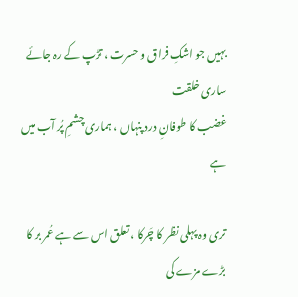بہیں جو اشکِ فراق و حسرت ، تڑپ کے رہ جائے ساری خلقت
غضب کا طوفانِ درد پنہاں ، ہماری چشمِ پُر آب میں ہے

تری وہ پہلی نظر کا چَرکا ، تعلق اس سے ہے عُمر بر کا
بڑے مزے کی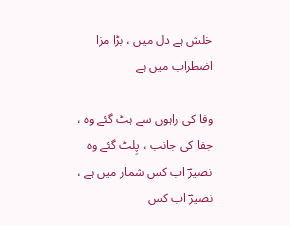خلش ہے دل میں ، بڑا مزا اضطراب میں ہے

وفا کی راہوں سے ہٹ گئے وہ ، جفا کی جانب ، پِلٹ گئے وہ
نصیرؔ اب کس شمار میں ہے ، نصیرؔ اب کس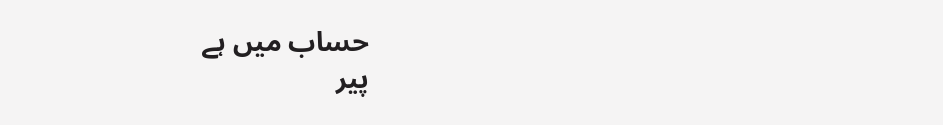حساب میں ہے
پیر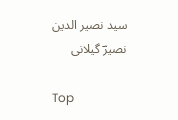سید نصیر الدین نصیرؔ گیلانی

Top